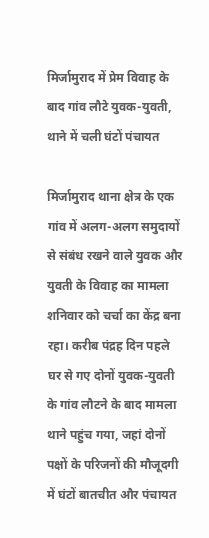मिर्जामुराद में प्रेम विवाह के बाद गांव लौटे युवक-युवती, थाने में चली घंटों पंचायत

मिर्जामुराद थाना क्षेत्र के एक गांव में अलग-अलग समुदायों से संबंध रखने वाले युवक और युवती के विवाह का मामला शनिवार को चर्चा का केंद्र बना रहा। करीब पंद्रह दिन पहले घर से गए दोनों युवक-युवती के गांव लौटने के बाद मामला थाने पहुंच गया, जहां दोनों पक्षों के परिजनों की मौजूदगी में घंटों बातचीत और पंचायत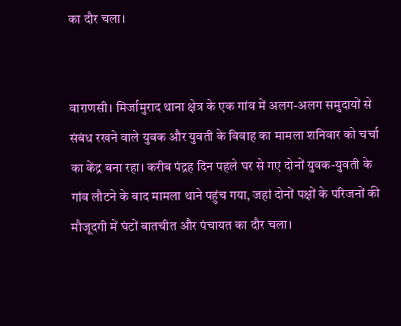का दौर चला।


वाराणसी। मिर्जामुराद थाना क्षेत्र के एक गांव में अलग-अलग समुदायों से संबंध रखने वाले युवक और युवती के विवाह का मामला शनिवार को चर्चा का केंद्र बना रहा। करीब पंद्रह दिन पहले घर से गए दोनों युवक-युवती के गांव लौटने के बाद मामला थाने पहुंच गया, जहां दोनों पक्षों के परिजनों की मौजूदगी में घंटों बातचीत और पंचायत का दौर चला।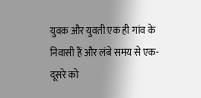युवक और युवती एक ही गांव के निवासी हैं और लंबे समय से एक-दूसरे को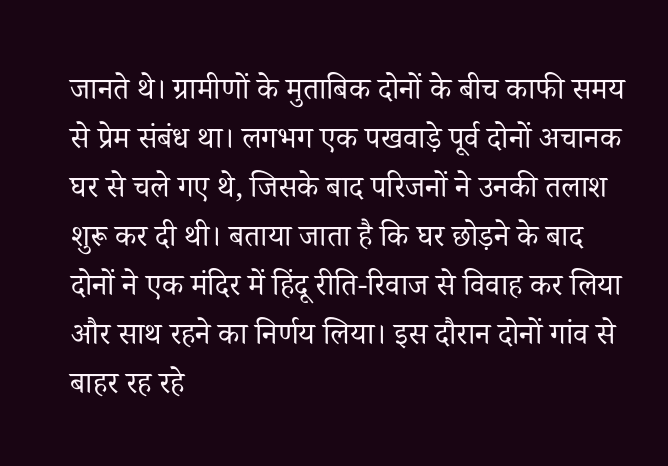जानते थे। ग्रामीणों के मुताबिक दोनों के बीच काफी समय से प्रेम संबंध था। लगभग एक पखवाड़े पूर्व दोनों अचानक घर से चले गए थे, जिसके बाद परिजनों ने उनकी तलाश शुरू कर दी थी। बताया जाता है कि घर छोड़ने के बाद दोनों ने एक मंदिर में हिंदू रीति-रिवाज से विवाह कर लिया और साथ रहने का निर्णय लिया। इस दौरान दोनों गांव से बाहर रह रहे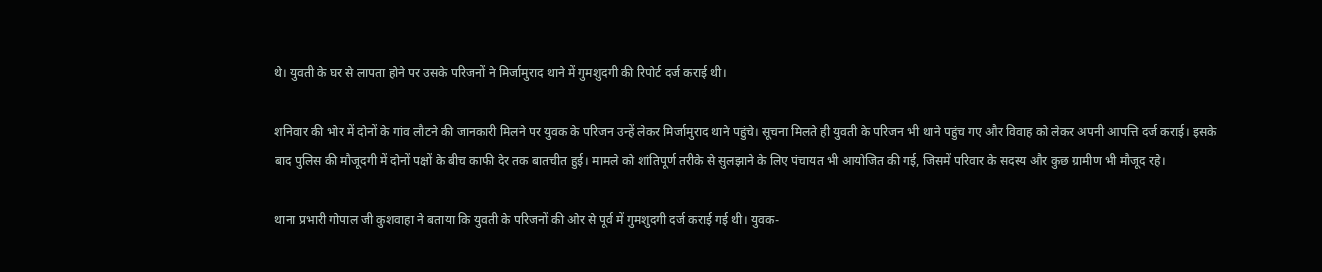थे। युवती के घर से लापता होने पर उसके परिजनों ने मिर्जामुराद थाने में गुमशुदगी की रिपोर्ट दर्ज कराई थी।

शनिवार की भोर में दोनों के गांव लौटने की जानकारी मिलने पर युवक के परिजन उन्हें लेकर मिर्जामुराद थाने पहुंचे। सूचना मिलते ही युवती के परिजन भी थाने पहुंच गए और विवाह को लेकर अपनी आपत्ति दर्ज कराई। इसके बाद पुलिस की मौजूदगी में दोनों पक्षों के बीच काफी देर तक बातचीत हुई। मामले को शांतिपूर्ण तरीके से सुलझाने के लिए पंचायत भी आयोजित की गई, जिसमें परिवार के सदस्य और कुछ ग्रामीण भी मौजूद रहे।

थाना प्रभारी गोपाल जी कुशवाहा ने बताया कि युवती के परिजनों की ओर से पूर्व में गुमशुदगी दर्ज कराई गई थी। युवक-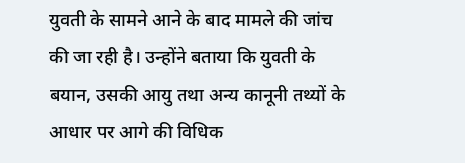युवती के सामने आने के बाद मामले की जांच की जा रही है। उन्होंने बताया कि युवती के बयान, उसकी आयु तथा अन्य कानूनी तथ्यों के आधार पर आगे की विधिक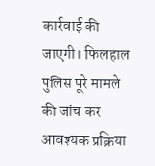कार्रवाई की जाएगी। फिलहाल पुलिस पूरे मामले की जांच कर आवश्यक प्रक्रिया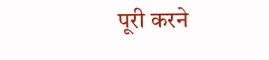पूरी करने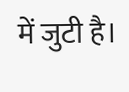में जुटी है।